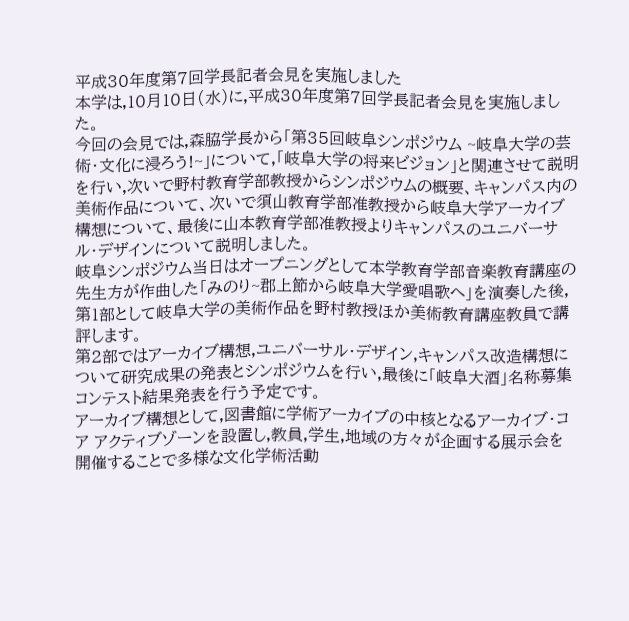平成30年度第7回学長記者会見を実施しました
本学は,10月10日(水)に,平成30年度第7回学長記者会見を実施しました。
今回の会見では,森脇学長から「第35回岐阜シンポジウム ~岐阜大学の芸術・文化に浸ろう!~」について,「岐阜大学の将来ビジョン」と関連させて説明を行い,次いで野村教育学部教授からシンポジウムの概要、キャンパス内の美術作品について、次いで須山教育学部准教授から岐阜大学アーカイブ構想について、最後に山本教育学部准教授よりキャンパスのユニバーサル・デザインについて説明しました。
岐阜シンポジウム当日はオープニングとして本学教育学部音楽教育講座の先生方が作曲した「みのり~郡上節から岐阜大学愛唱歌へ」を演奏した後,第1部として岐阜大学の美術作品を野村教授ほか美術教育講座教員で講評します。
第2部ではアーカイブ構想,ユニバーサル・デザイン,キャンパス改造構想について研究成果の発表とシンポジウムを行い,最後に「岐阜大酒」名称募集コンテスト結果発表を行う予定です。
アーカイブ構想として,図書館に学術アーカイブの中核となるアーカイブ・コア アクティブゾーンを設置し,教員,学生,地域の方々が企画する展示会を開催することで多様な文化学術活動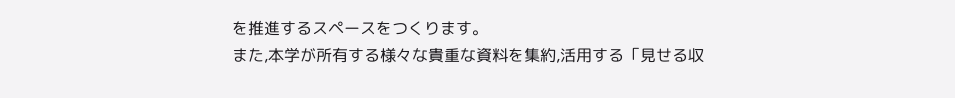を推進するスペースをつくります。
また,本学が所有する様々な貴重な資料を集約,活用する「見せる収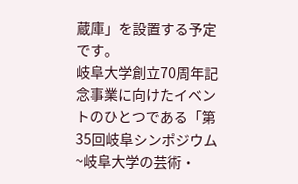蔵庫」を設置する予定です。
岐阜大学創立70周年記念事業に向けたイベントのひとつである「第35回岐阜シンポジウム ~岐阜大学の芸術・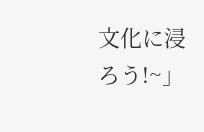文化に浸ろう!~」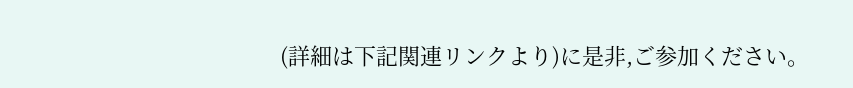(詳細は下記関連リンクより)に是非,ご参加ください。